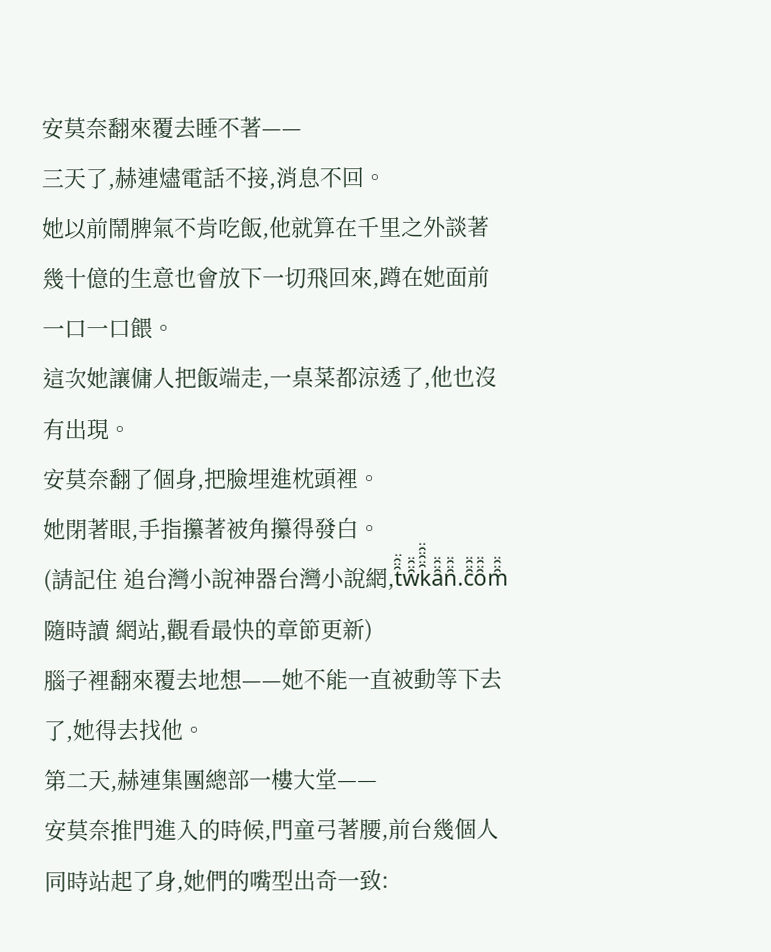安莫奈翻來覆去睡不著——
三天了,赫連燼電話不接,消息不回。
她以前鬧脾氣不肯吃飯,他就算在千里之外談著幾十億的生意也會放下一切飛回來,蹲在她面前一口一口餵。
這次她讓傭人把飯端走,一桌菜都涼透了,他也沒有出現。
安莫奈翻了個身,把臉埋進枕頭裡。
她閉著眼,手指攥著被角攥得發白。
(請記住 追台灣小說神器台灣小說網,t̑̈̑̈w̑̈̑̈k̑̈̑̈̑̈ȃ̈̑̈n̑̈̑̈.c̑̈̑̈ȏ̈̑̈m̑̈̑̈隨時讀 網站,觀看最快的章節更新)
腦子裡翻來覆去地想——她不能一直被動等下去了,她得去找他。
第二天,赫連集團總部一樓大堂——
安莫奈推門進入的時候,門童弓著腰,前台幾個人同時站起了身,她們的嘴型出奇一致: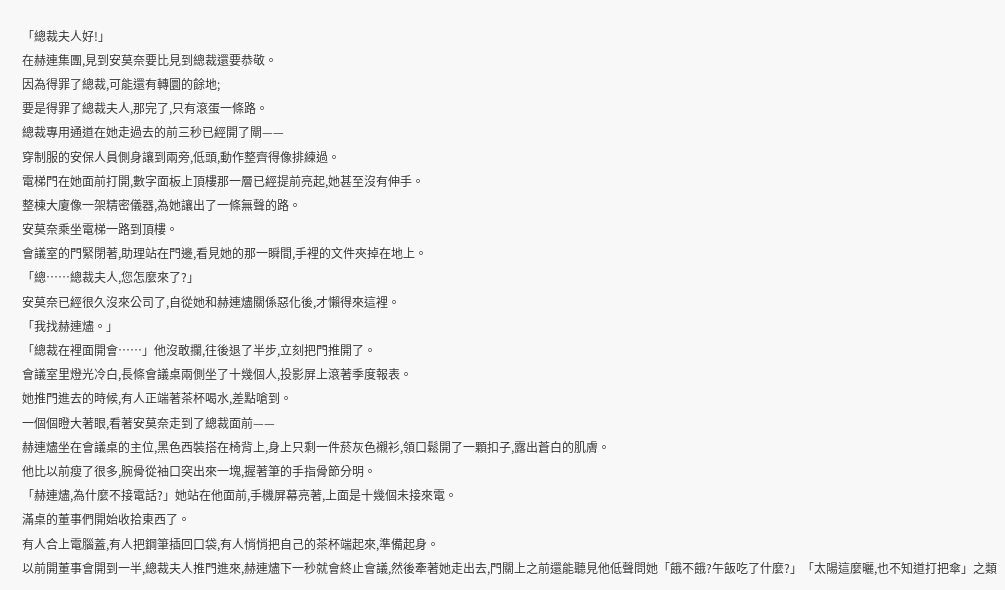「總裁夫人好!」
在赫連集團,見到安莫奈要比見到總裁還要恭敬。
因為得罪了總裁,可能還有轉圜的餘地;
要是得罪了總裁夫人,那完了,只有滾蛋一條路。
總裁專用通道在她走過去的前三秒已經開了閘——
穿制服的安保人員側身讓到兩旁,低頭,動作整齊得像排練過。
電梯門在她面前打開,數字面板上頂樓那一層已經提前亮起,她甚至沒有伸手。
整棟大廈像一架精密儀器,為她讓出了一條無聲的路。
安莫奈乘坐電梯一路到頂樓。
會議室的門緊閉著,助理站在門邊,看見她的那一瞬間,手裡的文件夾掉在地上。
「總……總裁夫人,您怎麼來了?」
安莫奈已經很久沒來公司了,自從她和赫連燼關係惡化後,才懶得來這裡。
「我找赫連燼。」
「總裁在裡面開會……」他沒敢攔,往後退了半步,立刻把門推開了。
會議室里燈光冷白,長條會議桌兩側坐了十幾個人,投影屏上滾著季度報表。
她推門進去的時候,有人正端著茶杯喝水,差點嗆到。
一個個瞪大著眼,看著安莫奈走到了總裁面前——
赫連燼坐在會議桌的主位,黑色西裝搭在椅背上,身上只剩一件菸灰色襯衫,領口鬆開了一顆扣子,露出蒼白的肌膚。
他比以前瘦了很多,腕骨從袖口突出來一塊,握著筆的手指骨節分明。
「赫連燼,為什麼不接電話?」她站在他面前,手機屏幕亮著,上面是十幾個未接來電。
滿桌的董事們開始收拾東西了。
有人合上電腦蓋,有人把鋼筆插回口袋,有人悄悄把自己的茶杯端起來,準備起身。
以前開董事會開到一半,總裁夫人推門進來,赫連燼下一秒就會終止會議,然後牽著她走出去,門關上之前還能聽見他低聲問她「餓不餓?午飯吃了什麼?」「太陽這麼曬,也不知道打把傘」之類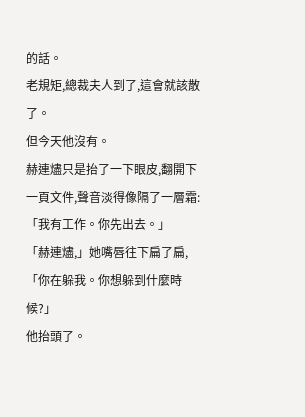的話。
老規矩,總裁夫人到了,這會就該散了。
但今天他沒有。
赫連燼只是抬了一下眼皮,翻開下一頁文件,聲音淡得像隔了一層霜:「我有工作。你先出去。」
「赫連燼,」她嘴唇往下扁了扁,「你在躲我。你想躲到什麼時候?」
他抬頭了。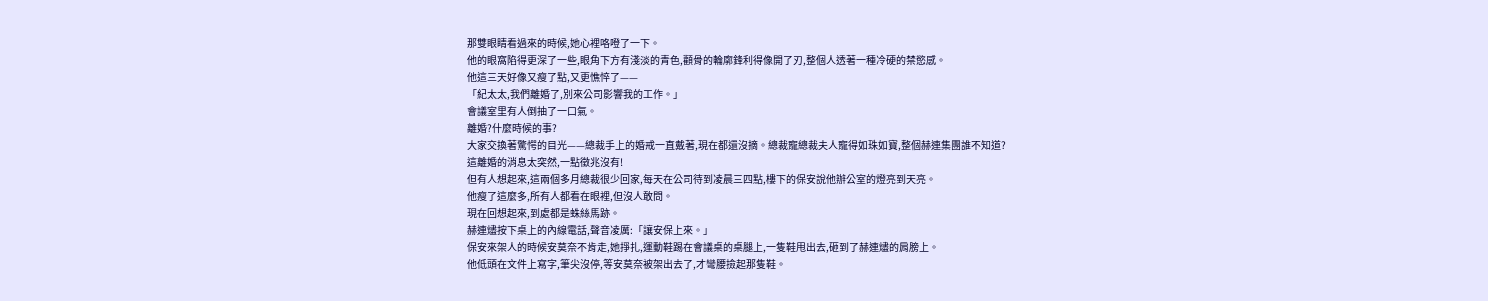那雙眼睛看過來的時候,她心裡咯噔了一下。
他的眼窩陷得更深了一些,眼角下方有淺淡的青色,顴骨的輪廓鋒利得像開了刃,整個人透著一種冷硬的禁慾感。
他這三天好像又瘦了點,又更憔悴了——
「紀太太,我們離婚了,別來公司影響我的工作。」
會議室里有人倒抽了一口氣。
離婚?什麼時候的事?
大家交換著驚愕的目光——總裁手上的婚戒一直戴著,現在都還沒摘。總裁寵總裁夫人寵得如珠如寶,整個赫連集團誰不知道?
這離婚的消息太突然,一點徵兆沒有!
但有人想起來,這兩個多月總裁很少回家,每天在公司待到凌晨三四點,樓下的保安說他辦公室的燈亮到天亮。
他瘦了這麼多,所有人都看在眼裡,但沒人敢問。
現在回想起來,到處都是蛛絲馬跡。
赫連燼按下桌上的內線電話,聲音凌厲:「讓安保上來。」
保安來架人的時候安莫奈不肯走,她掙扎,運動鞋踢在會議桌的桌腿上,一隻鞋甩出去,砸到了赫連燼的肩膀上。
他低頭在文件上寫字,筆尖沒停,等安莫奈被架出去了,才彎腰撿起那隻鞋。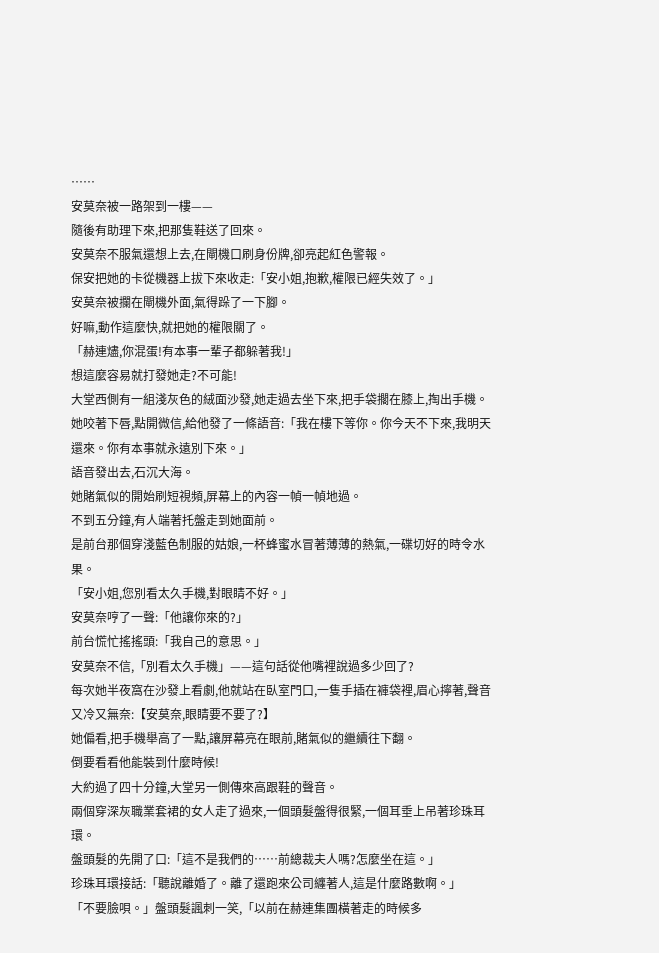……
安莫奈被一路架到一樓——
隨後有助理下來,把那隻鞋送了回來。
安莫奈不服氣還想上去,在閘機口刷身份牌,卻亮起紅色警報。
保安把她的卡從機器上拔下來收走:「安小姐,抱歉,權限已經失效了。」
安莫奈被攔在閘機外面,氣得跺了一下腳。
好嘛,動作這麼快,就把她的權限關了。
「赫連燼,你混蛋!有本事一輩子都躲著我!」
想這麼容易就打發她走?不可能!
大堂西側有一組淺灰色的絨面沙發,她走過去坐下來,把手袋擱在膝上,掏出手機。
她咬著下唇,點開微信,給他發了一條語音:「我在樓下等你。你今天不下來,我明天還來。你有本事就永遠別下來。」
語音發出去,石沉大海。
她賭氣似的開始刷短視頻,屏幕上的內容一幀一幀地過。
不到五分鐘,有人端著托盤走到她面前。
是前台那個穿淺藍色制服的姑娘,一杯蜂蜜水冒著薄薄的熱氣,一碟切好的時令水果。
「安小姐,您別看太久手機,對眼睛不好。」
安莫奈哼了一聲:「他讓你來的?」
前台慌忙搖搖頭:「我自己的意思。」
安莫奈不信,「別看太久手機」——這句話從他嘴裡說過多少回了?
每次她半夜窩在沙發上看劇,他就站在臥室門口,一隻手插在褲袋裡,眉心擰著,聲音又冷又無奈:【安莫奈,眼睛要不要了?】
她偏看,把手機舉高了一點,讓屏幕亮在眼前,賭氣似的繼續往下翻。
倒要看看他能裝到什麼時候!
大約過了四十分鐘,大堂另一側傳來高跟鞋的聲音。
兩個穿深灰職業套裙的女人走了過來,一個頭髮盤得很緊,一個耳垂上吊著珍珠耳環。
盤頭髮的先開了口:「這不是我們的……前總裁夫人嗎?怎麼坐在這。」
珍珠耳環接話:「聽說離婚了。離了還跑來公司纏著人,這是什麼路數啊。」
「不要臉唄。」盤頭髮諷刺一笑,「以前在赫連集團橫著走的時候多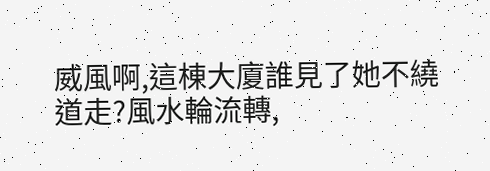威風啊,這棟大廈誰見了她不繞道走?風水輪流轉,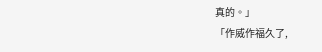真的。」
「作威作福久了,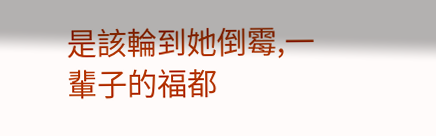是該輪到她倒霉,一輩子的福都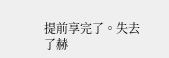提前享完了。失去了赫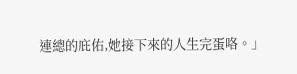連總的庇佑,她接下來的人生完蛋咯。」